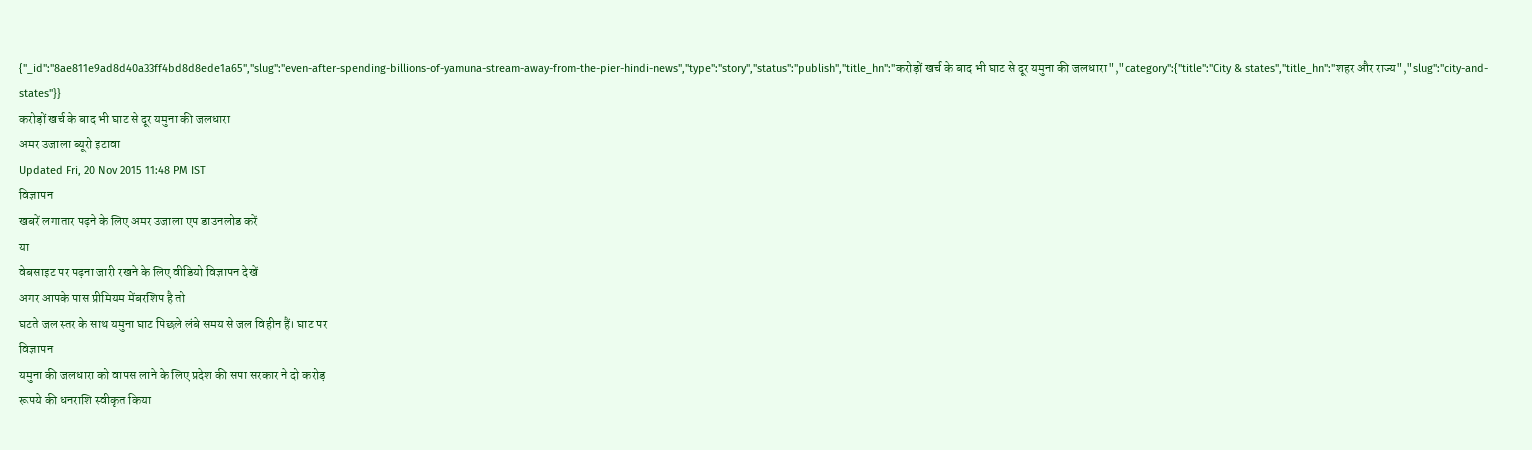{"_id":"8ae811e9ad8d40a33ff4bd8d8ede1a65","slug":"even-after-spending-billions-of-yamuna-stream-away-from-the-pier-hindi-news","type":"story","status":"publish","title_hn":"करोड़ों खर्च के बाद भी घाट से दूर यमुना की जलधारा","category":{"title":"City & states","title_hn":"शहर और राज्य","slug":"city-and-states"}}
करोड़ों खर्च के बाद भी घाट से दूर यमुना की जलधारा
अमर उजाला ब्यूरो इटावा
Updated Fri, 20 Nov 2015 11:48 PM IST
विज्ञापन
खबरें लगातार पढ़ने के लिए अमर उजाला एप डाउनलोड करें
या
वेबसाइट पर पढ़ना जारी रखने के लिए वीडियो विज्ञापन देखें
अगर आपके पास प्रीमियम मेंबरशिप है तो
घटते जल स्तर के साथ यमुना घाट पिछले लंबे समय से जल विहीन हैं। घाट पर
विज्ञापन
यमुना की जलधारा को वापस लाने के लिए प्रदेश की सपा सरकार ने दो करोड़
रूपये की धनराशि स्वीकृत किया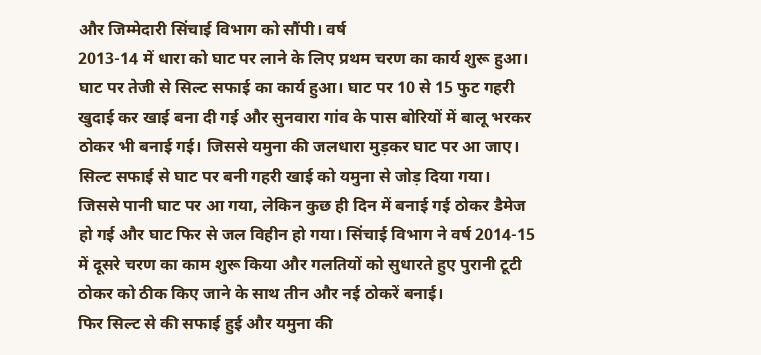और जिम्मेदारी सिंचाई विभाग को सौंपी। वर्ष
2013-14 में धारा को घाट पर लाने के लिए प्रथम चरण का कार्य शुरू हुआ।
घाट पर तेजी से सिल्ट सफाई का कार्य हुआ। घाट पर 10 से 15 फुट गहरी खुदाई कर खाई बना दी गई और सुनवारा गांव के पास बोरियों में बालू भरकर ठोकर भी बनाई गई। जिससे यमुना की जलधारा मुड़कर घाट पर आ जाए। सिल्ट सफाई से घाट पर बनी गहरी खाई को यमुना से जोड़ दिया गया।
जिससे पानी घाट पर आ गया, लेकिन कुछ ही दिन में बनाई गई ठोकर डैमेज हो गई और घाट फिर से जल विहीन हो गया। सिंचाई विभाग ने वर्ष 2014-15 में दूसरे चरण का काम शुरू किया और गलतियों को सुधारते हुए पुरानी टूटी ठोकर को ठीक किए जाने के साथ तीन और नई ठोकरें बनाई।
फिर सिल्ट से की सफाई हुई और यमुना की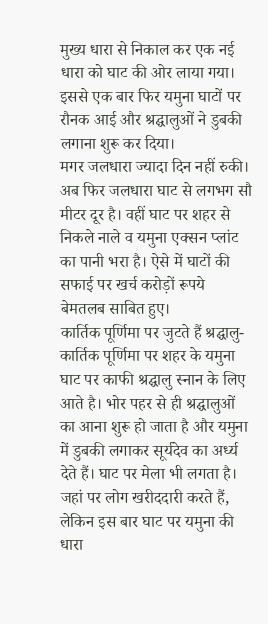मुख्य धारा से निकाल कर एक नई धारा को घाट की ओर लाया गया। इससे एक बार फिर यमुना घाटों पर रौनक आई और श्रद्घालुओं ने डुबकी लगाना शुरू कर दिया।
मगर जलधारा ज्यादा दिन नहीं रुकी। अब फिर जलधारा घाट से लगभग सौ मीटर दूर है। वहीं घाट पर शहर से निकले नाले व यमुना एक्सन प्लांट का पानी भरा है। ऐसे में घाटों की सफाई पर खर्च करोड़ों रूपये बेमतलब साबित हुए।
कार्तिक पूर्णिमा पर जुटते हैं श्रद्घालु-कार्तिक पूर्णिमा पर शहर के यमुना घाट पर काफी श्रद्घालु स्नान के लिए आते है। भोर पहर से ही श्रद्घालुओं का आना शुरू हो जाता है और यमुना में डुबकी लगाकर सूर्यदेव का अर्ध्य देते हैं। घाट पर मेला भी लगता है।
जहां पर लोग खरीददारी करते हैं, लेकिन इस बार घाट पर यमुना की धारा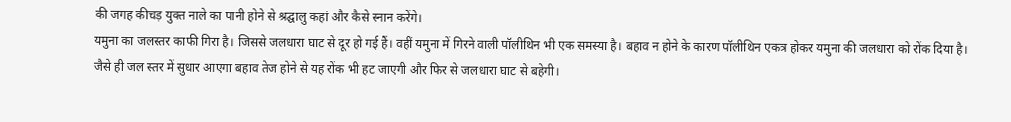की जगह कीचड़ युक्त नाले का पानी होने से श्रद्घालु कहां और कैसे स्नान करेंगे।
यमुना का जलस्तर काफी गिरा है। जिससे जलधारा घाट से दूर हो गई हैं। वहीं यमुना में गिरने वाली पॉलीथिन भी एक समस्या है। बहाव न होने के कारण पॉलीथिन एकत्र होकर यमुना की जलधारा को रोंक दिया है।
जैसे ही जल स्तर में सुधार आएगा बहाव तेज होने से यह रोंक भी हट जाएगी और फिर से जलधारा घाट से बहेगी।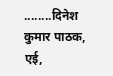........दिनेश कुमार पाठक, एई,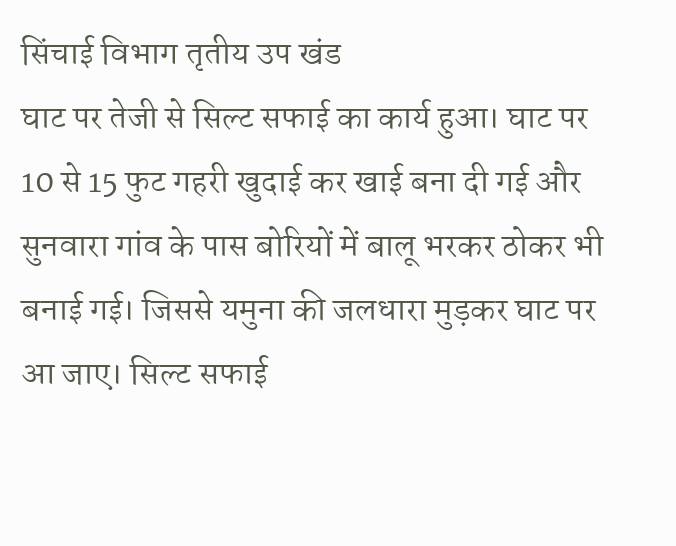सिंचाई विभाग तृतीय उप खंड
घाट पर तेजी से सिल्ट सफाई का कार्य हुआ। घाट पर 10 से 15 फुट गहरी खुदाई कर खाई बना दी गई और सुनवारा गांव के पास बोरियों में बालू भरकर ठोकर भी बनाई गई। जिससे यमुना की जलधारा मुड़कर घाट पर आ जाए। सिल्ट सफाई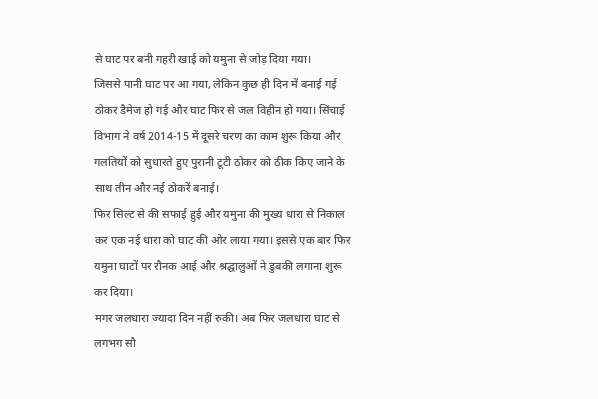से घाट पर बनी गहरी खाई को यमुना से जोड़ दिया गया।
जिससे पानी घाट पर आ गया, लेकिन कुछ ही दिन में बनाई गई ठोकर डैमेज हो गई और घाट फिर से जल विहीन हो गया। सिंचाई विभाग ने वर्ष 2014-15 में दूसरे चरण का काम शुरू किया और गलतियों को सुधारते हुए पुरानी टूटी ठोकर को ठीक किए जाने के साथ तीन और नई ठोकरें बनाई।
फिर सिल्ट से की सफाई हुई और यमुना की मुख्य धारा से निकाल कर एक नई धारा को घाट की ओर लाया गया। इससे एक बार फिर यमुना घाटों पर रौनक आई और श्रद्घालुओं ने डुबकी लगाना शुरू कर दिया।
मगर जलधारा ज्यादा दिन नहीं रुकी। अब फिर जलधारा घाट से लगभग सौ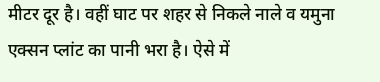मीटर दूर है। वहीं घाट पर शहर से निकले नाले व यमुना एक्सन प्लांट का पानी भरा है। ऐसे में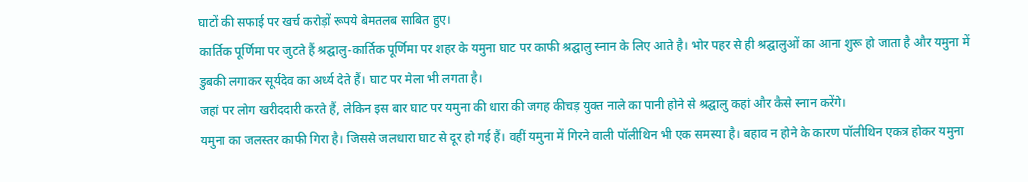घाटों की सफाई पर खर्च करोड़ों रूपये बेमतलब साबित हुए।
कार्तिक पूर्णिमा पर जुटते हैं श्रद्घालु-कार्तिक पूर्णिमा पर शहर के यमुना घाट पर काफी श्रद्घालु स्नान के लिए आते है। भोर पहर से ही श्रद्घालुओं का आना शुरू हो जाता है और यमुना में डुबकी लगाकर सूर्यदेव का अर्ध्य देते हैं। घाट पर मेला भी लगता है।
जहां पर लोग खरीददारी करते हैं, लेकिन इस बार घाट पर यमुना की धारा की जगह कीचड़ युक्त नाले का पानी होने से श्रद्घालु कहां और कैसे स्नान करेंगे।
यमुना का जलस्तर काफी गिरा है। जिससे जलधारा घाट से दूर हो गई हैं। वहीं यमुना में गिरने वाली पॉलीथिन भी एक समस्या है। बहाव न होने के कारण पॉलीथिन एकत्र होकर यमुना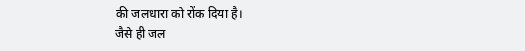की जलधारा को रोंक दिया है।
जैसे ही जल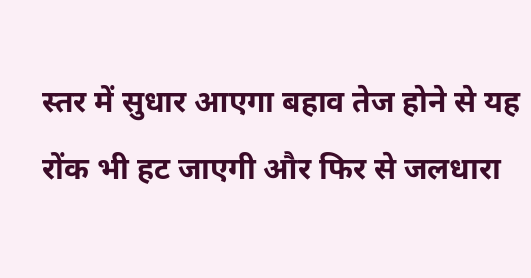स्तर में सुधार आएगा बहाव तेज होने से यह रोंक भी हट जाएगी और फिर से जलधारा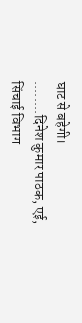घाट से बहेगी।
........दिनेश कुमार पाठक, एई, सिंचाई विभाग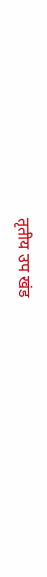तृतीय उप खंड